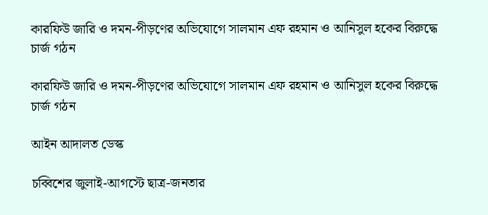কারফিউ জারি ও দমন-পীড়ণের অভিযোগে সালমান এফ রহমান ও আনিসুল হকের বিরুদ্ধে চার্জ গঠন

কারফিউ জারি ও দমন-পীড়ণের অভিযোগে সালমান এফ রহমান ও আনিসুল হকের বিরুদ্ধে চার্জ গঠন

আইন আদালত ডেস্ক

চব্বিশের জুলাই-আগস্টে ছাত্র-জনতার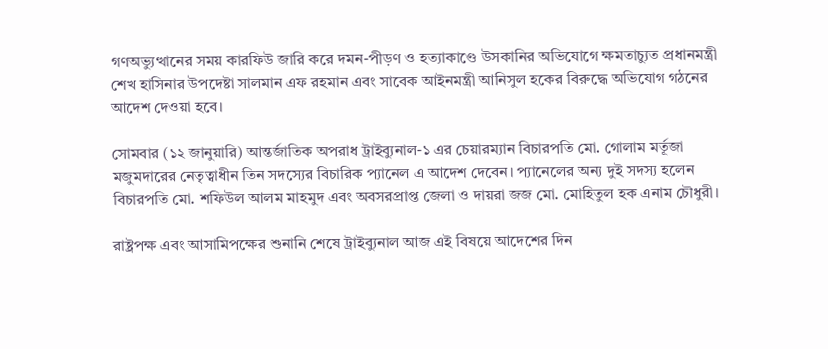গণঅভ্যুত্থানের সময় কারফিউ জারি করে দমন-পীড়ণ ও হত্যাকাণ্ডে উসকানির অভিযোগে ক্ষমতাচ্যুত প্রধানমন্ত্রী শেখ হাসিনার উপদেষ্টা সালমান এফ রহমান এবং সাবেক আইনমন্ত্রী আনিসুল হকের বিরুদ্ধে অভিযোগ গঠনের আদেশ দেওয়া হবে।

সোমবার (১২ জানুয়ারি) আন্তর্জাতিক অপরাধ ট্রাইব্যুনাল-১ এর চেয়ারম্যান বিচারপতি মো. গোলাম মর্তূজা মজুমদারের নেতৃত্বাধীন তিন সদস্যের বিচারিক প্যানেল এ আদেশ দেবেন। প্যানেলের অন্য দুই সদস্য হলেন বিচারপতি মো. শফিউল আলম মাহমুদ এবং অবসরপ্রাপ্ত জেলা ও দায়রা জজ মো. মোহিতুল হক এনাম চৌধুরী।

রাষ্ট্রপক্ষ এবং আসামিপক্ষের শুনানি শেষে ট্রাইব্যুনাল আজ এই বিষয়ে আদেশের দিন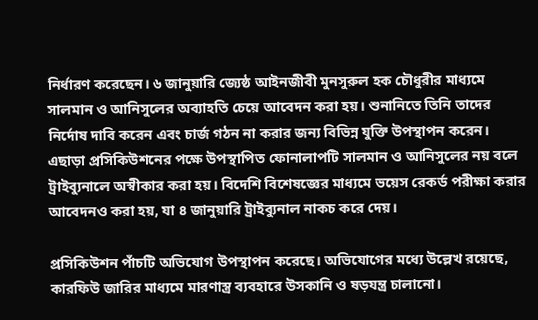নির্ধারণ করেছেন। ৬ জানুয়ারি জ্যেষ্ঠ আইনজীবী মুনসুরুল হক চৌধুরীর মাধ্যমে সালমান ও আনিসুলের অব্যাহতি চেয়ে আবেদন করা হয়। শুনানিতে তিনি তাদের নির্দোষ দাবি করেন এবং চার্জ গঠন না করার জন্য বিভিন্ন যুক্তি উপস্থাপন করেন। এছাড়া প্রসিকিউশনের পক্ষে উপস্থাপিত ফোনালাপটি সালমান ও আনিসুলের নয় বলে ট্রাইব্যুনালে অস্বীকার করা হয়। বিদেশি বিশেষজ্ঞের মাধ্যমে ভয়েস রেকর্ড পরীক্ষা করার আবেদনও করা হয়, যা ৪ জানুয়ারি ট্রাইব্যুনাল নাকচ করে দেয়।

প্রসিকিউশন পাঁচটি অভিযোগ উপস্থাপন করেছে। অভিযোগের মধ্যে উল্লেখ রয়েছে, কারফিউ জারির মাধ্যমে মারণাস্ত্র ব্যবহারে উসকানি ও ষড়যন্ত্র চালানো।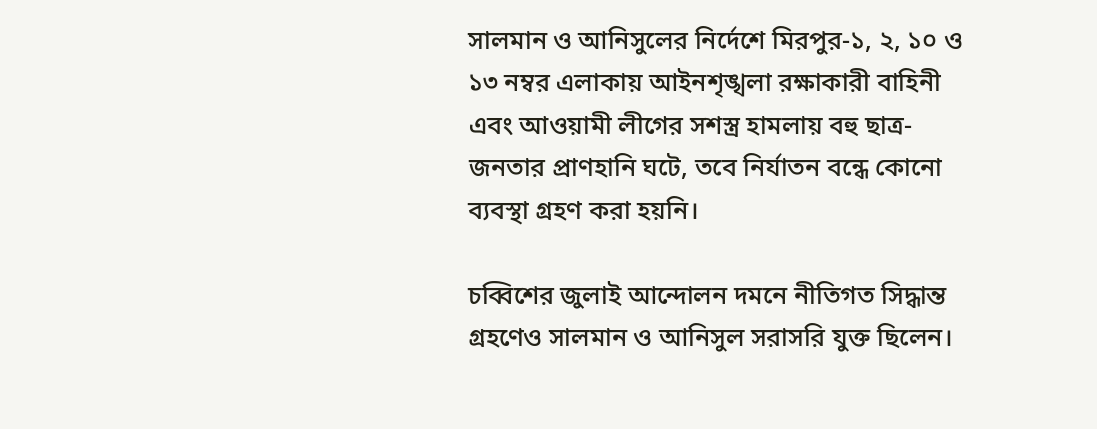সালমান ও আনিসুলের নির্দেশে মিরপুর-১, ২, ১০ ও ১৩ নম্বর এলাকায় আইনশৃঙ্খলা রক্ষাকারী বাহিনী এবং আওয়ামী লীগের সশস্ত্র হামলায় বহু ছাত্র-জনতার প্রাণহানি ঘটে, তবে নির্যাতন বন্ধে কোনো ব্যবস্থা গ্রহণ করা হয়নি।

চব্বিশের জুলাই আন্দোলন দমনে নীতিগত সিদ্ধান্ত গ্রহণেও সালমান ও আনিসুল সরাসরি যুক্ত ছিলেন।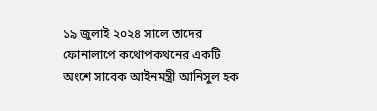১৯ জুলাই ২০২৪ সালে তাদের ফোনালাপে কথোপকথনের একটি অংশে সাবেক আইনমন্ত্রী আনিসুল হক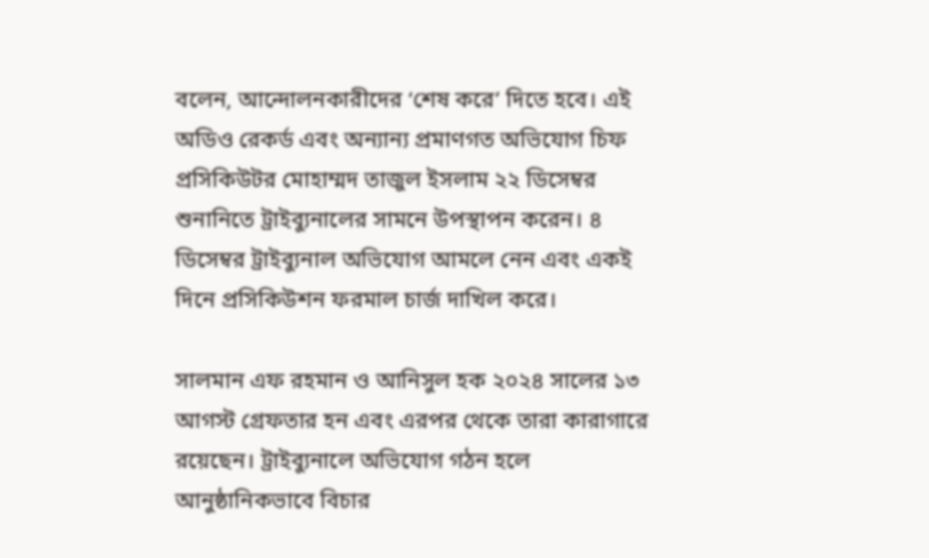বলেন, আন্দোলনকারীদের ‘শেষ করে’ দিতে হবে। এই অডিও রেকর্ড এবং অন্যান্য প্রমাণগত অভিযোগ চিফ প্রসিকিউটর মোহাম্মদ তাজুল ইসলাম ২২ ডিসেম্বর শুনানিতে ট্রাইব্যুনালের সামনে উপস্থাপন করেন। ৪ ডিসেম্বর ট্রাইব্যুনাল অভিযোগ আমলে নেন এবং একই দিনে প্রসিকিউশন ফরমাল চার্জ দাখিল করে।

সালমান এফ রহমান ও আনিসুল হক ২০২৪ সালের ১৩ আগস্ট গ্রেফতার হন এবং এরপর থেকে তারা কারাগারে রয়েছেন। ট্রাইব্যুনালে অভিযোগ গঠন হলে আনুষ্ঠানিকভাবে বিচার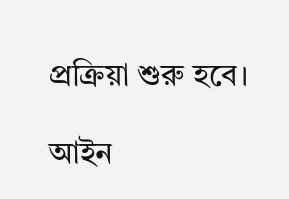প্রক্রিয়া শুরু হবে।

আইন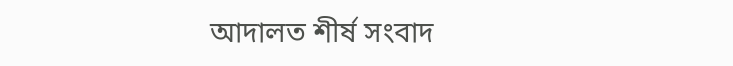আদালত শীর্ষ সংবাদ